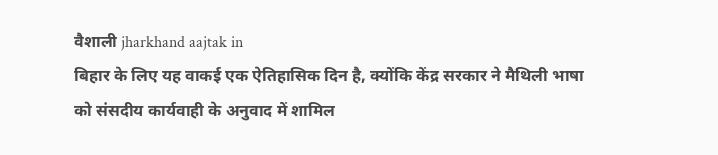वैशाली jharkhand aajtak in
बिहार के लिए यह वाकई एक ऐतिहासिक दिन है, क्योंकि केंद्र सरकार ने मैथिली भाषा को संसदीय कार्यवाही के अनुवाद में शामिल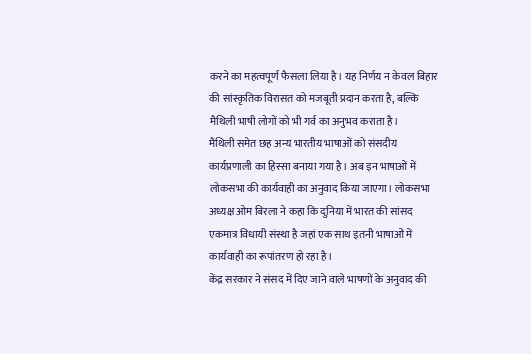करने का महत्वपूर्ण फैसला लिया है। यह निर्णय न केवल बिहार की सांस्कृतिक विरासत को मजबूती प्रदान करता है, बल्कि मैथिली भाषी लोगों को भी गर्व का अनुभव कराता है।
मैथिली समेत छह अन्य भारतीय भाषाओं को संसदीय कार्यप्रणाली का हिस्सा बनाया गया है। अब इन भाषाओं में लोकसभा की कार्यवाही का अनुवाद किया जाएगा। लोकसभा अध्यक्ष ओम बिरला ने कहा कि दुनिया में भारत की सांसद एकमात्र विधायी संस्था है जहां एक साथ इतनी भाषाओं में कार्यवाही का रूपांतरण हो रहा है।
केंद्र सरकार ने संसद में दिए जाने वाले भाषणों के अनुवाद की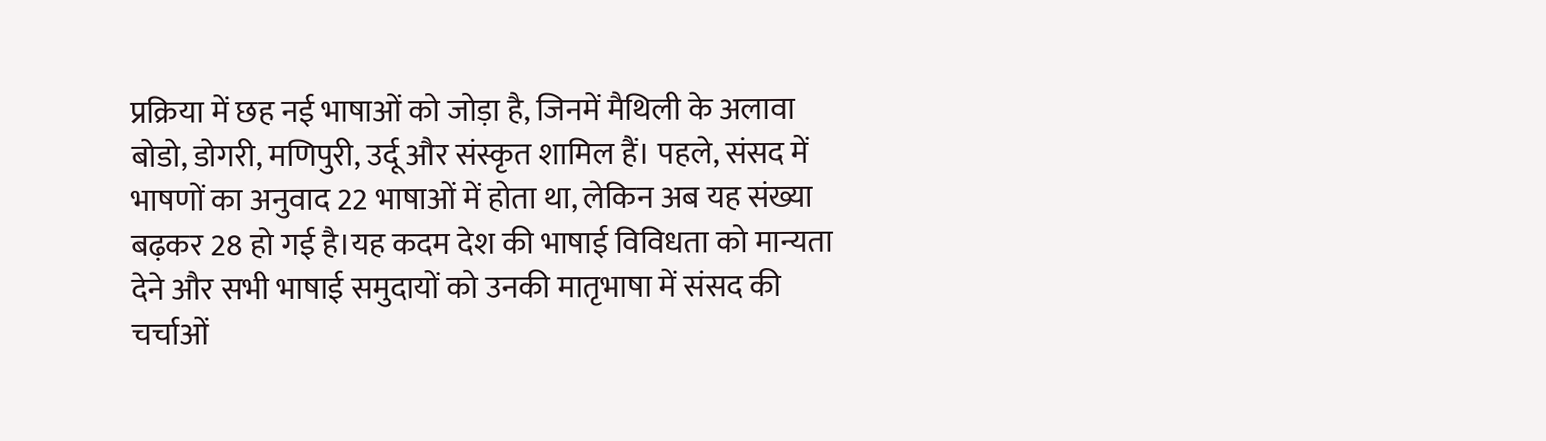प्रक्रिया में छह नई भाषाओं को जोड़ा है, जिनमें मैथिली के अलावा बोडो, डोगरी, मणिपुरी, उर्दू और संस्कृत शामिल हैं। पहले, संसद में भाषणों का अनुवाद 22 भाषाओं में होता था, लेकिन अब यह संख्या बढ़कर 28 हो गई है।यह कदम देश की भाषाई विविधता को मान्यता देने और सभी भाषाई समुदायों को उनकी मातृभाषा में संसद की चर्चाओं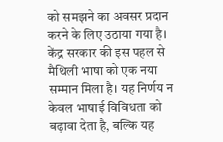को समझने का अवसर प्रदान करने के लिए उठाया गया है।
केंद्र सरकार की इस पहल से मैथिली भाषा को एक नया सम्मान मिला है। यह निर्णय न केवल भाषाई विविधता को बढ़ावा देता है, बल्कि यह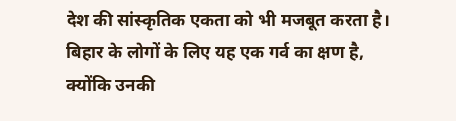देश की सांस्कृतिक एकता को भी मजबूत करता है। बिहार के लोगों के लिए यह एक गर्व का क्षण है, क्योंकि उनकी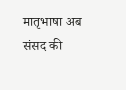मातृभाषा अब संसद की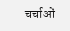चर्चाओं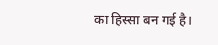का हिस्सा बन गई है।